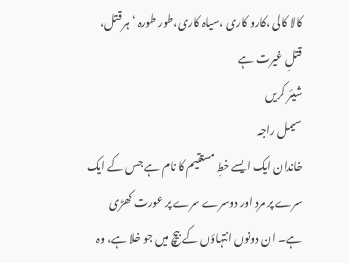کالا کالی ،کارو کاری ،سیاہ کاری،طور طورہ ‘ ہر قتل، قتلِ غیرت ہے
شیئر کریں
سیمل راجہ
خاندان ایک ایسے خطِ مستقیم کا نام ہے جس کے ایک سرے پر مرد اور دوسرے سرے پر عورت کھڑی ہے۔ ان دونوں انتہاؤں کے بیچ میں جو خلا ہے، وہ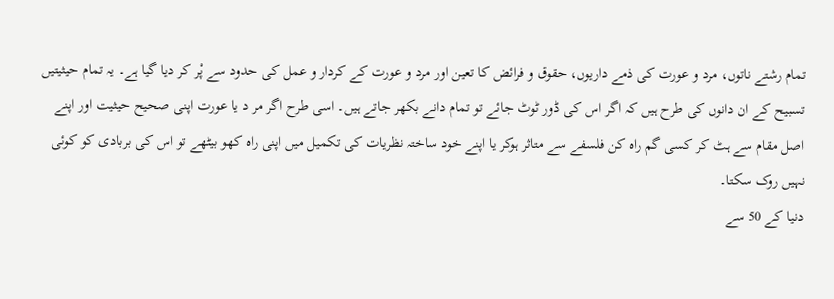تمام رشتے ناتوں، مرد و عورت کی ذمے داریوں، حقوق و فرائض کا تعین اور مرد و عورت کے کردار و عمل کی حدود سے پْر کر دیا گیا ہے۔ یہ تمام حیثیتیں تسبیح کے ان دانوں کی طرح ہیں کہ اگر اس کی ڈور ٹوٹ جائے تو تمام دانے بکھر جاتے ہیں۔ اسی طرح اگر مر د یا عورت اپنی صحیح حیثیت اور اپنے اصل مقام سے ہٹ کر کسی گم راہ کن فلسفے سے متاثر ہوکر یا اپنے خود ساختہ نظریات کی تکمیل میں اپنی راہ کھو بیٹھے تو اس کی بربادی کو کوئی نہیں روک سکتا۔
دنیا کے 50 سے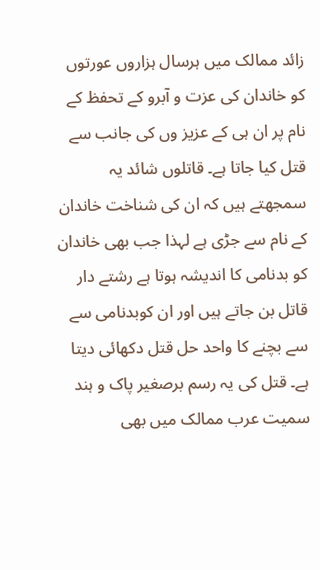زائد ممالک میں ہرسال ہزاروں عورتوں کو خاندان کی عزت و آبرو کے تحفظ کے نام پر ان ہی کے عزیز وں کی جانب سے قتل کیا جاتا ہے۔ قاتلوں شائد یہ سمجھتے ہیں کہ ان کی شناخت خاندان کے نام سے جڑی ہے لہذا جب بھی خاندان کو بدنامی کا اندیشہ ہوتا ہے رشتے دار قاتل بن جاتے ہیں اور ان کوبدنامی سے سے بچنے کا واحد حل قتل دکھائی دیتا ہے۔ قتل کی یہ رسم برصغیر پاک و ہند سمیت عرب ممالک میں بھی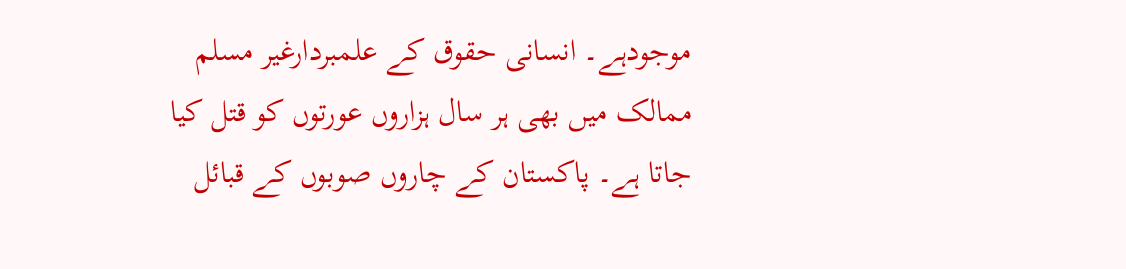موجودہے۔ انسانی حقوق کے علمبردارغیر مسلم ممالک میں بھی ہر سال ہزاروں عورتوں کو قتل کیا جاتا ہے۔ پاکستان کے چاروں صوبوں کے قبائل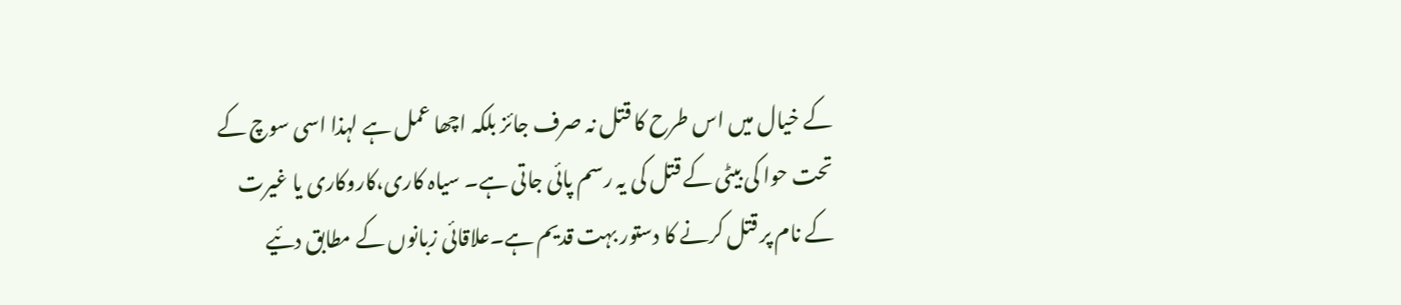کے خیال میں اس طرح کا قتل نہ صرف جائز بلکہ اچھا عمل ہے لہذا اسی سوچ کے تحت حوا کی بیٹی کے قتل کی یہ رسم پائی جاتی ہے۔ سیاہ کاری،کاروکاری یا غیرت کے نام پر قتل کرنے کا دستور بہت قدیم ہے۔علاقائی زبانوں کے مطابق دئیے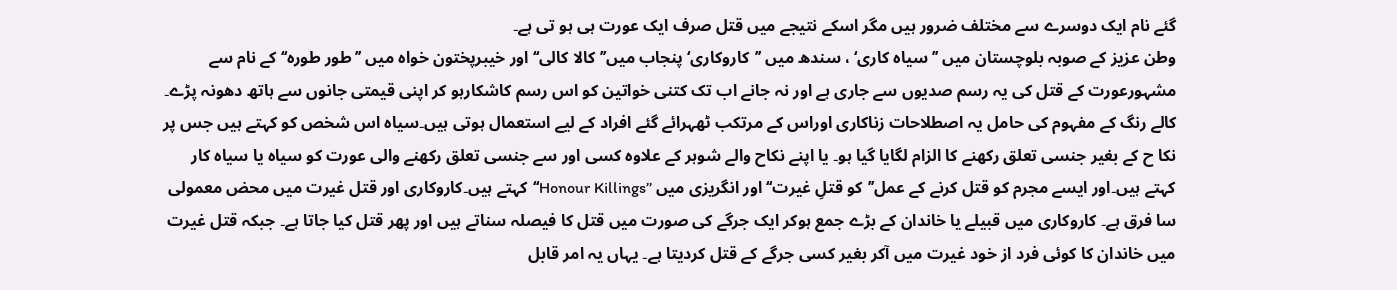گئے نام ایک دوسرے سے مختلف ضرور ہیں مگر اسکے نتیجے میں قتل صرف ایک عورت ہی ہو تی ہے۔
وطن عزیز کے صوبہ بلوچستان میں ’’سیاہ کاری‘ ، سندھ میں ’’کاروکاری‘ پنجاب میں’’کالا کالی‘‘ اور خیبرپختون خواہ میں ’’طور طورہ‘‘ کے نام سے مشہورعورت کے قتل کی یہ رسم صدیوں سے جاری ہے اور نہ جانے اب تک کتنی خواتین کو اس رسم کاشکارہو کر اپنی قیمتی جانوں سے ہاتھ دھونہ پڑے۔ کالے رنگ کے مفہوم کی حامل یہ اصطلاحات زناکاری اوراس کے مرتکب ٹھہرائے گئے افراد کے لیے استعمال ہوتی ہیں۔سیاہ اس شخص کو کہتے ہیں جس پر نکا ح کے بغیر جنسی تعلق رکھنے کا الزام لگایا گیا ہو۔ یا اپنے نکاح والے شوہر کے علاوہ کسی اور سے جنسی تعلق رکھنے والی عورت کو سیاہ یا سیاہ کار کہتے ہیں۔اور ایسے مجرم کو قتل کرنے کے عمل’’کو قتلِ غیرت‘‘ اور انگریزی میں ’’Honour Killings‘‘کہتے ہیں۔کاروکاری اور قتل غیرت میں محض معمولی سا فرق ہے۔ کاروکاری میں قبیلے یا خاندان کے بڑے جمع ہوکر ایک جرگے کی صورت میں قتل کا فیصلہ سناتے ہیں اور پھر قتل کیا جاتا ہے۔ جبکہ قتل غیرت میں خاندان کا کوئی فرد از خود غیرت میں آکر بغیر کسی جرگے کے قتل کردیتا ہے۔ یہاں یہ امر قابل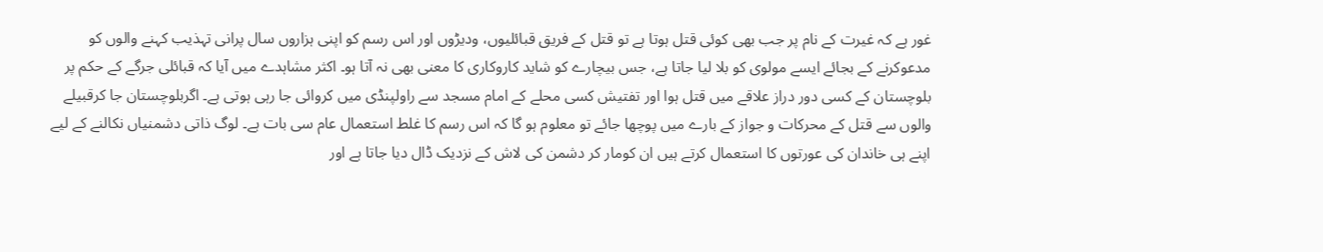غور ہے کہ غیرت کے نام پر جب بھی کوئی قتل ہوتا ہے تو قتل کے فریق قبائلیوں، ودیڑوں اور اس رسم کو اپنی ہزاروں سال پرانی تہذیب کہنے والوں کو مدعوکرنے کے بجائے ایسے مولوی کو بلا لیا جاتا ہے، جس بیچارے کو شاید کاروکاری کا معنی بھی نہ آتا ہو۔ اکثر مشاہدے میں آیا کہ قبائلی جرگے کے حکم پر بلوچستان کے کسی دور دراز علاقے میں قتل ہوا اور تفتیش کسی محلے کے امام مسجد سے راولپنڈی میں کروائی جا رہی ہوتی ہے۔ اگربلوچستان جا کرقبیلے والوں سے قتل کے محرکات و جواز کے بارے میں پوچھا جائے تو معلوم ہو گا کہ اس رسم کا غلط استعمال عام سی بات ہے۔ لوگ ذاتی دشمنیاں نکالنے کے لیے اپنے ہی خاندان کی عورتوں کا استعمال کرتے ہیں ان کومار کر دشمن کی لاش کے نزدیک ڈال دیا جاتا ہے اور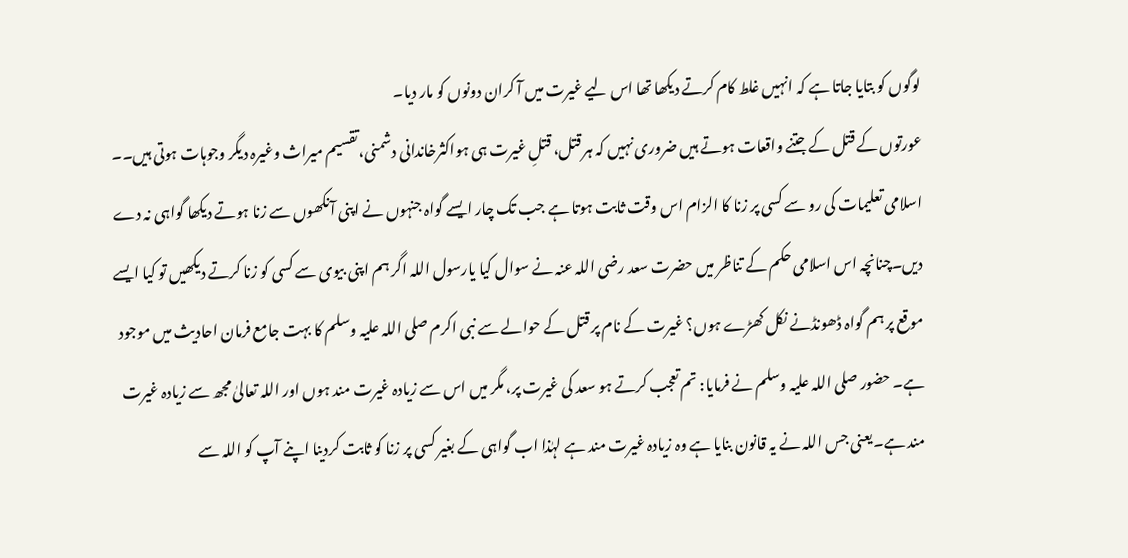لوگوں کو بتایا جاتا ہے کہ انہیں غلط کام کرتے دیکھا تھا اس لیے غیرت میں آ کران دونوں کو مار دیا۔
عورتوں کے قتل کے جتنے واقعات ہوتے ہیں ضروری نہیں کہ ہر قتل، قتلِ غیرت ہی ہواکثرخاندانی دشمنی،تقسیم میراث وغیرہ دیگر وجوہات ہوتی ہیں۔۔ اسلامی تعلیمات کی رو سے کسی پر زنا کا الزام اس وقت ثابت ہوتا ہے جب تک چار ایسے گواہ جنہوں نے اپنی آنکھوں سے زنا ہوتے دیکھا گواہی نہ دے دیں۔چنانچہ اس اسلامی حکم کے تناظر میں حضرت سعد رضی اللہ عنہ نے سوال کیا یارسول اللہ اگر ہم اپنی بیوی سے کسی کو زنا کرتے دیکھیں تو کیا ایسے موقع پر ہم گواہ ڈھونڈنے نکل کھڑے ہوں؟ غیرت کے نام پر قتل کے حوالے سے نبی اکرم صلی اللہ علیہ وسلم کا بہت جامع فرمان احادیث میں موجود ہے۔ حضور صلی اللہ علیہ وسلم نے فرمایا: تم تعجب کرتے ہو سعد کی غیرت پر، مگر میں اس سے زیادہ غیرت مند ہوں اور اللہ تعالیٰ مجھ سے زیادہ غیرت مند ہے۔یعنی جس اللہ نے یہ قانون بنایا ہے وہ زیادہ غیرت مند ہے لہٰذا اب گواہی کے بغیر کسی پر زنا کو ثابت کردینا اپنے آپ کو اللہ سے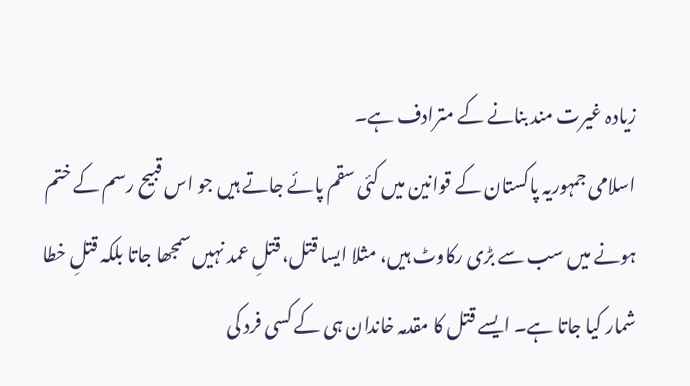زیادہ غیرت مند بنانے کے مترادف ہے۔
اسلامی جمہوریہ پاکستان کے قوانین میں کئی سقم پائے جاتے ہیں جو اس قبیح رسم کے ختم ہونے میں سب سے بڑی رکاوٹ ہیں، مثلا ایسا قتل، قتلِ عمد نہیں سمجھا جاتا بلکہ قتلِ خطا شمار کیا جاتا ہے۔ ایسے قتل کا مقدمہ خاندان ہی کے کسی فرد کی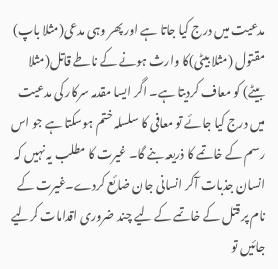مدعیت میں درج کیا جاتا ہے اور پھر وہی مدعی(مثلا باپ) مقتول (مثلا بیٹی)کا وارث ہونے کے ناطے قاتل(مثلا بیٹے) کو معاف کردیتا ہے۔ اگر ایسا مقدمہ سرکار کی مدعیت میں درج کیا جائے تو معافی کا سلسلہ ختم ہوسکتا ہے جو اس رسم کے خاتمے کا ذریعہ بنے گا۔ غیرت کا مطلب یہ نہیں کہ انسان جذبات آکر انسانی جان ضائع کردے۔غیرت کے نام پر قتل کے خاتمے کے لیے چند ضروری اقدامات کرلیے جائیں تو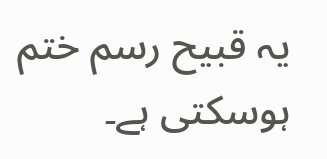یہ قبیح رسم ختم ہوسکتی ہے۔